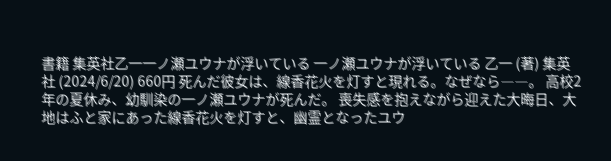書籍 集英社乙一一ノ瀬ユウナが浮いている 一ノ瀬ユウナが浮いている 乙一 (著) 集英社 (2024/6/20) 660円 死んだ彼女は、線香花火を灯すと現れる。なぜなら――。 高校2年の夏休み、幼馴染の一ノ瀬ユウナが死んだ。 喪失感を抱えながら迎えた大晦日、大地はふと家にあった線香花火を灯すと、幽霊となったユウ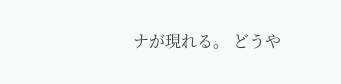ナが現れる。 どうや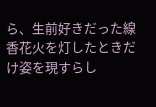ら、生前好きだった線香花火を灯したときだけ姿を現すらし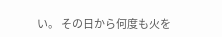い。 その日から何度も火を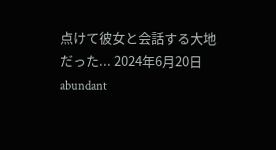点けて彼女と会話する大地だった... 2024年6月20日 abundant